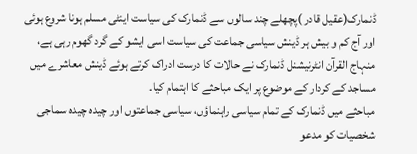ڈنمارک(عقیل قادر )پچھلے چند سالوں سے ڈنمارک کی سیاست اینٹی مسلم ہونا شروع ہوئی اور آج کم و بیش ہر ڈینش سیاسی جماعت کی سیاست اسی ایشو کے گرد گھوم رہی ہے، منہاج القرآن انٹرنیشنل ڈنمارک نے حالات کا درست ادراک کرتے ہوئے ڈینش معاشرے میں مساجد کے کردار کے موضوع پر ایک مباحثے کا اہتمام کیا۔
مباحثے میں ڈنمارک کے تمام سیاسی راہنماؤں، سیاسی جماعتوں اور چیدہ چیدہ سماجی شخصیات کو مدعو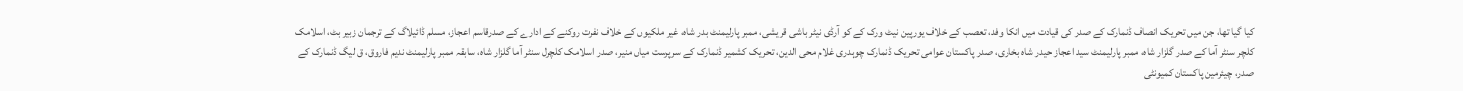کیا گیا تھا، جن میں تحریک انصاف ڈنمارک کے صدر کی قیادت میں انکا وفد، تعصب کے خلاف یورپین نیٹ ورک کے کو آرڈی نیٹر باشی قریشی، ممبر پارلیمنٹ بدر شاہ، غیر ملکیوں کے خلاف نفرت روکنے کے ادارے کے صدرقاسم اعجاز، مسلم ڈائیلاگ کے ترجمان زبیر بٹ، اسلامک کلچر سنٹر آما کے صدر گلزار شاہ، ممبر پارلیمنٹ سید اعجاز حیدر شاہ بخاری، صدر پاکستان عوامی تحریک ڈنمارک چوہدری غلام محی الدین، تحریک کشمیر ڈنمارک کے سرپرست میاں منیر، صدر اسلامک کلچرل سنٹر آما گلزار شاہ، سابقہ ممبر پارلیمنٹ ندیم فاروق، ق لیگ ڈنمارک کے صدر، چیئرمین پاکستان کمیونٹی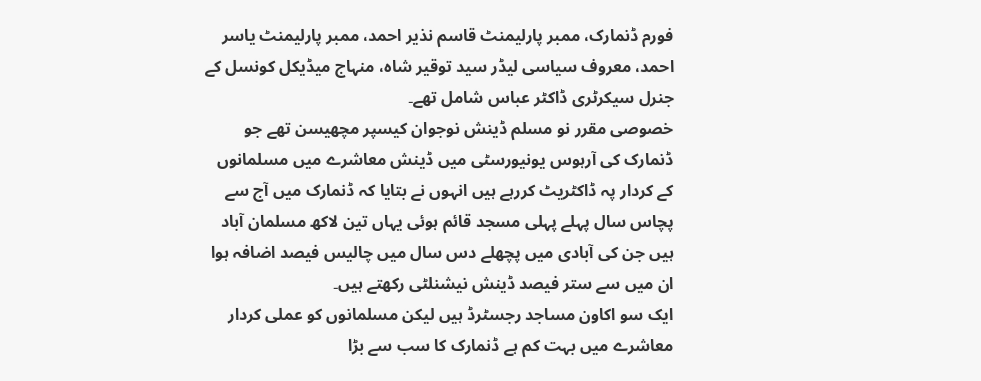فورم ڈنمارک، ممبر پارلیمنٹ قاسم نذیر احمد، ممبر پارلیمنٹ یاسر احمد، معروف سیاسی لیڈر سید توقیر شاہ، منہاج میڈیکل کونسل کے جنرل سیکرٹری ڈاکٹر عباس شامل تھے۔
خصوصی مقرر نو مسلم ڈینش نوجوان کیسپر مچھیسن تھے جو ڈنمارک کی آرہوس یونیورسٹی میں ڈینش معاشرے میں مسلمانوں کے کردار پہ ڈاکٹریٹ کررہے ہیں انہوں نے بتایا کہ ڈنمارک میں آج سے پچاس سال پہلے پہلی مسجد قائم ہوئی یہاں تین لاکھ مسلمان آباد ہیں جن کی آبادی میں پچھلے دس سال میں چالیس فیصد اضافہ ہوا ان میں سے ستر فیصد ڈینش نیشنلٹی رکھتے ہیں۔
ایک سو اکاون مساجد رجسٹرڈ ہیں لیکن مسلمانوں کو عملی کردار معاشرے میں بہت کم ہے ڈنمارک کا سب سے بڑا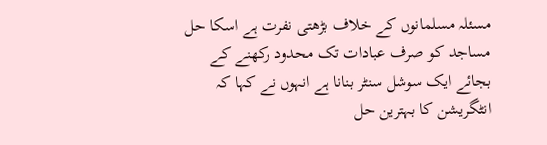مسئلہ مسلمانوں کے خلاف بڑھتی نفرت ہے اسکا حل مساجد کو صرف عبادات تک محدود رکھنے کے بجائے ایک سوشل سنٹر بنانا ہے انہوں نے کہا کہ انٹگریشن کا بہترین حل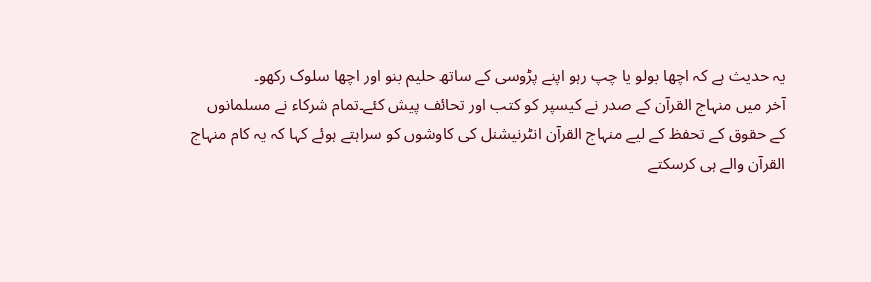یہ حدیث ہے کہ اچھا بولو یا چپ رہو اپنے پڑوسی کے ساتھ حلیم بنو اور اچھا سلوک رکھو۔
آخر میں منہاج القرآن کے صدر نے کیسپر کو کتب اور تحائف پیش کئے۔تمام شرکاء نے مسلمانوں کے حقوق کے تحفظ کے لیے منہاج القرآن انٹرنیشنل کی کاوشوں کو سراہتے ہوئے کہا کہ یہ کام منہاج القرآن والے ہی کرسکتے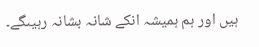ہیں اور ہم ہمیشہ انکے شانہ بشانہ رہیںگے۔